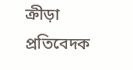ক্রীড়া প্রতিবেদক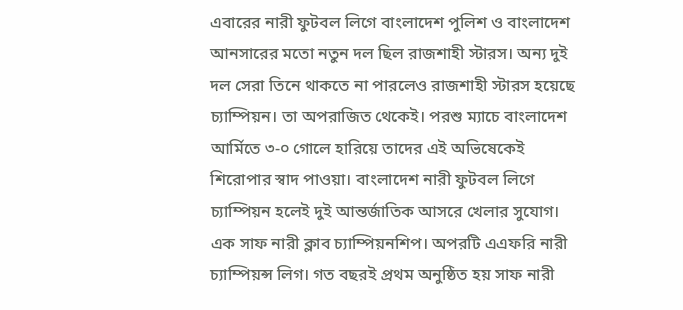এবারের নারী ফুটবল লিগে বাংলাদেশ পুলিশ ও বাংলাদেশ আনসারের মতো নতুন দল ছিল রাজশাহী স্টারস। অন্য দুই দল সেরা তিনে থাকতে না পারলেও রাজশাহী স্টারস হয়েছে চ্যাম্পিয়ন। তা অপরাজিত থেকেই। পরশু ম্যাচে বাংলাদেশ আর্মিতে ৩-০ গোলে হারিয়ে তাদের এই অভিষেকেই শিরোপার স্বাদ পাওয়া। বাংলাদেশ নারী ফুটবল লিগে চ্যাম্পিয়ন হলেই দুই আন্তর্জাতিক আসরে খেলার সুযোগ। এক সাফ নারী ক্লাব চ্যাম্পিয়নশিপ। অপরটি এএফরি নারী চ্যাম্পিয়ন্স লিগ। গত বছরই প্রথম অনুষ্ঠিত হয় সাফ নারী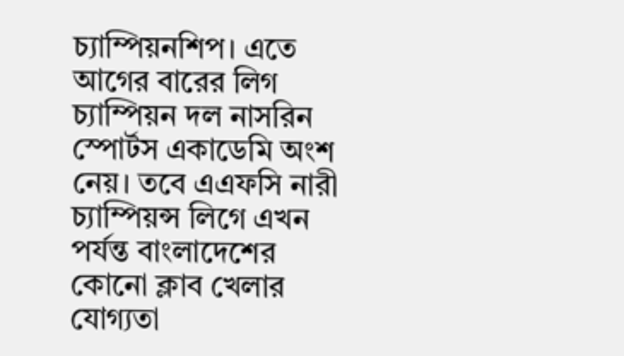চ্যাম্পিয়নশিপ। এতে আগের বারের লিগ চ্যাম্পিয়ন দল নাসরিন স্পোর্টস একাডেমি অংশ নেয়। তবে এএফসি নারী চ্যাম্পিয়ন্স লিগে এখন পর্যন্ত বাংলাদেশের কোনো ক্লাব খেলার যোগ্যতা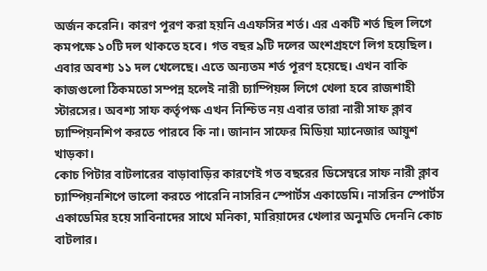অর্জন করেনি। কারণ পূরণ করা হয়নি এএফসির শর্ত। এর একটি শর্ত ছিল লিগে কমপক্ষে ১০টি দল থাকতে হবে। গত বছর ৯টি দলের অংশগ্রহণে লিগ হয়েছিল। এবার অবশ্য ১১ দল খেলেছে। এতে অন্যতম শর্ত পূরণ হয়েছে। এখন বাকি কাজগুলো ঠিকমতো সম্পন্ন হলেই নারী চ্যাম্পিয়ন্স লিগে খেলা হবে রাজশাহী স্টারসের। অবশ্য সাফ কর্তৃপক্ষ এখন নিশ্চিত নয় এবার তারা নারী সাফ ক্লাব চ্যাম্পিয়নশিপ করতে পারবে কি না। জানান সাফের মিডিয়া ম্যানেজার আয়ুশ খাড়কা।
কোচ পিটার বাটলারের বাড়াবাড়ির কারণেই গত বছরের ডিসেম্বরে সাফ নারী ক্লাব চ্যাম্পিয়নশিপে ভালো করতে পারেনি নাসরিন স্পোর্টস একাডেমি। নাসরিন স্পোর্টস একাডেমির হয়ে সাবিনাদের সাথে মনিকা, মারিয়াদের খেলার অনুমতি দেননি কোচ বাটলার।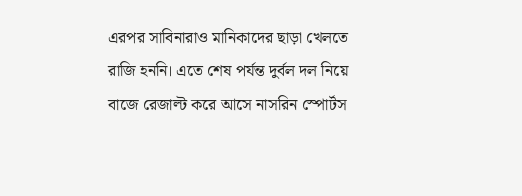এরপর সাবিনারাও মানিকাদের ছাড়া খেলতে রাজি হননি। এতে শেষ পর্যন্ত দুর্বল দল নিয়ে বাজে রেজাল্ট করে আসে নাসরিন স্পোর্টস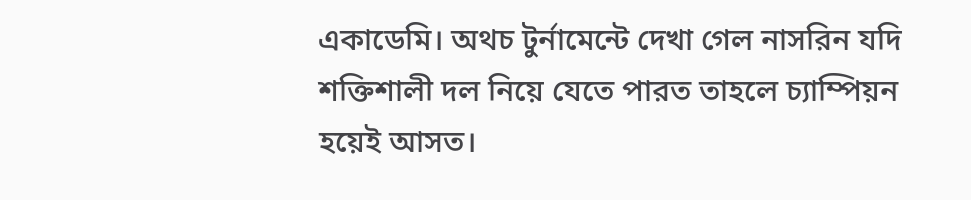একাডেমি। অথচ টুর্নামেন্টে দেখা গেল নাসরিন যদি শক্তিশালী দল নিয়ে যেতে পারত তাহলে চ্যাম্পিয়ন হয়েই আসত।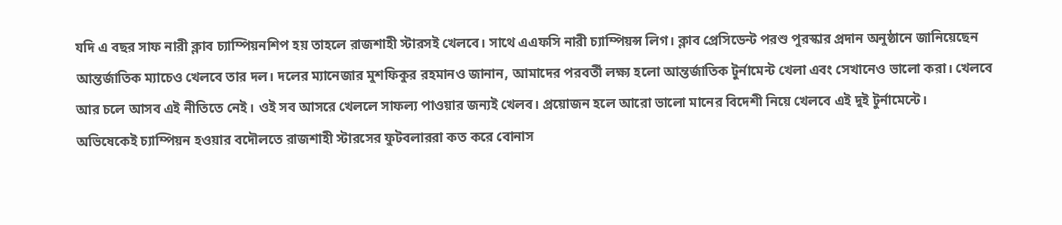যদি এ বছর সাফ নারী ক্লাব চ্যাম্পিয়নশিপ হয় তাহলে রাজশাহী স্টারসই খেলবে। সাথে এএফসি নারী চ্যাম্পিয়ন্স লিগ। ক্লাব প্রেসিডেন্ট পরশু পুরস্কার প্রদান অনুষ্ঠানে জানিয়েছেন আন্তর্জাতিক ম্যাচেও খেলবে তার দল। দলের ম্যানেজার মুশফিকুর রহমানও জানান, আমাদের পরবর্তী লক্ষ্য হলো আন্তর্জাতিক টুর্নামেন্ট খেলা এবং সেখানেও ভালো করা। খেলবে আর চলে আসব এই নীতিতে নেই। ওই সব আসরে খেললে সাফল্য পাওয়ার জন্যই খেলব। প্রয়োজন হলে আরো ভালো মানের বিদেশী নিয়ে খেলবে এই দুই টুর্নামেন্টে।
অভিষেকেই চ্যাম্পিয়ন হওয়ার বদৌলতে রাজশাহী স্টারসের ফুটবলাররা কত করে বোনাস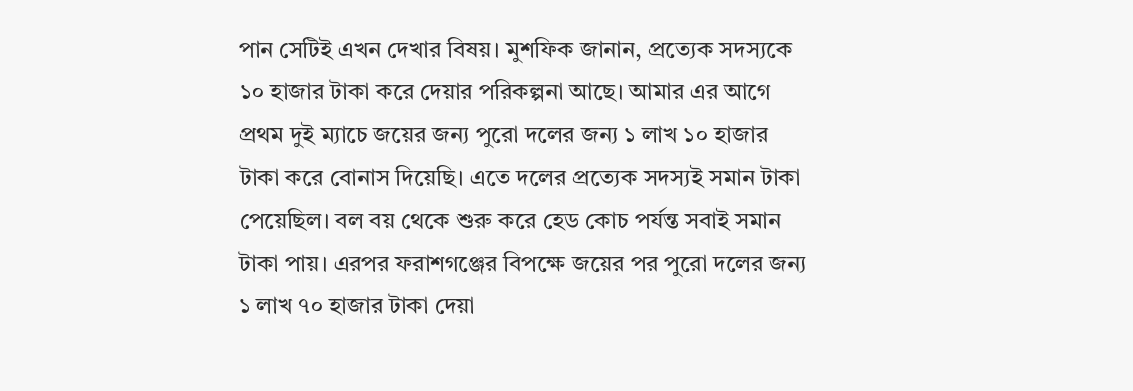পান সেটিই এখন দেখার বিষয়। মুশফিক জানান, প্রত্যেক সদস্যকে ১০ হাজার টাকা করে দেয়ার পরিকল্পনা আছে। আমার এর আগে প্রথম দুই ম্যাচে জয়ের জন্য পুরো দলের জন্য ১ লাখ ১০ হাজার টাকা করে বোনাস দিয়েছি। এতে দলের প্রত্যেক সদস্যই সমান টাকা পেয়েছিল। বল বয় থেকে শুরু করে হেড কোচ পর্যন্ত সবাই সমান টাকা পায়। এরপর ফরাশগঞ্জের বিপক্ষে জয়ের পর পুরো দলের জন্য ১ লাখ ৭০ হাজার টাকা দেয়া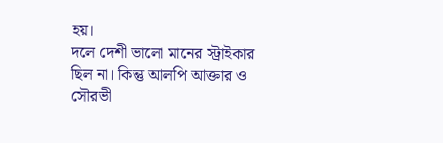হয়।
দলে দেশী ভালো মানের স্ট্রাইকার ছিল না। কিন্তু আলপি আক্তার ও সৌরভী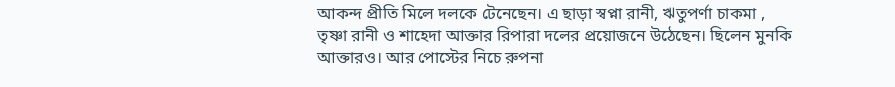আকন্দ প্রীতি মিলে দলকে টেনেছেন। এ ছাড়া স্বপ্না রানী, ঋতুপর্ণা চাকমা , তৃষ্ণা রানী ও শাহেদা আক্তার রিপারা দলের প্রয়োজনে উঠেছেন। ছিলেন মুনকি আক্তারও। আর পোস্টের নিচে রুপনা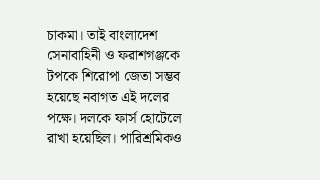চাকমা। তাই বাংলাদেশ সেনাবাহিনী ও ফরাশগঞ্জকে টপকে শিরোপা জেতা সম্ভব হয়েছে নবাগত এই দলের পক্ষে। দলকে ফার্স হোটেলে রাখা হয়েছিল। পারিশ্রমিকও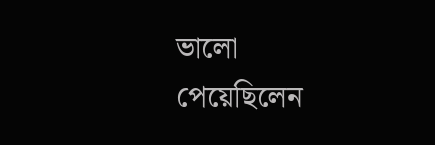ভালো পেয়েছিলেন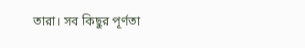তারা। সব কিছুর পূর্ণতা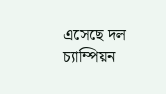এসেছে দল চ্যাম্পিয়ন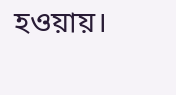হওয়ায়।